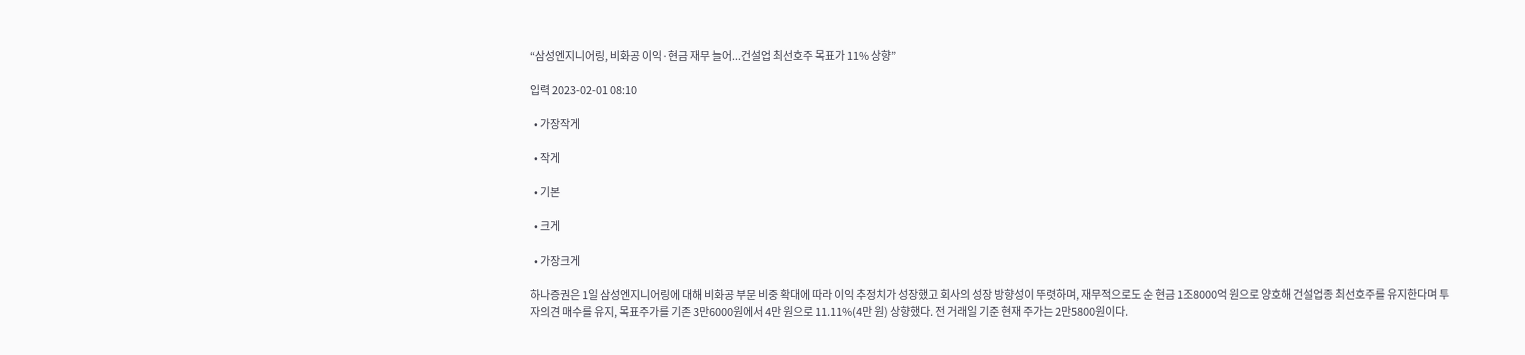“삼성엔지니어링, 비화공 이익·현금 재무 늘어...건설업 최선호주 목표가 11% 상향”

입력 2023-02-01 08:10

  • 가장작게

  • 작게

  • 기본

  • 크게

  • 가장크게

하나증권은 1일 삼성엔지니어링에 대해 비화공 부문 비중 확대에 따라 이익 추정치가 성장했고 회사의 성장 방향성이 뚜렷하며, 재무적으로도 순 현금 1조8000억 원으로 양호해 건설업종 최선호주를 유지한다며 투자의견 매수를 유지, 목표주가를 기존 3만6000원에서 4만 원으로 11.11%(4만 원) 상향했다. 전 거래일 기준 현재 주가는 2만5800원이다.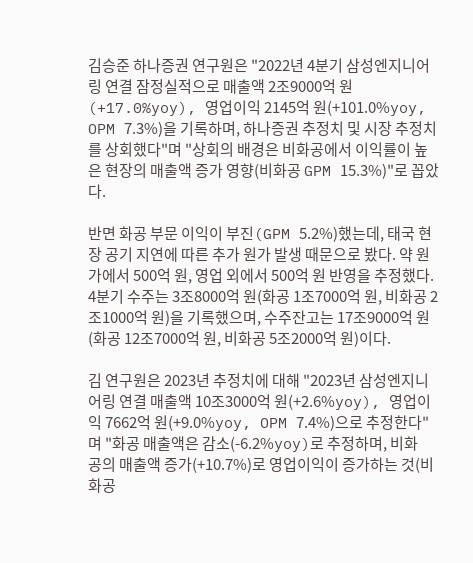김승준 하나증권 연구원은 "2022년 4분기 삼성엔지니어링 연결 잠정실적으로 매출액 2조9000억 원(+17.0%yoy), 영업이익 2145억 원(+101.0%yoy, OPM 7.3%)을 기록하며, 하나증권 추정치 및 시장 추정치를 상회했다"며 "상회의 배경은 비화공에서 이익률이 높은 현장의 매출액 증가 영향(비화공 GPM 15.3%)"로 꼽았다.

반면 화공 부문 이익이 부진(GPM 5.2%)했는데, 태국 현장 공기 지연에 따른 추가 원가 발생 때문으로 봤다. 약 원가에서 500억 원, 영업 외에서 500억 원 반영을 추정했다. 4분기 수주는 3조8000억 원(화공 1조7000억 원, 비화공 2조1000억 원)을 기록했으며, 수주잔고는 17조9000억 원(화공 12조7000억 원, 비화공 5조2000억 원)이다.

김 연구원은 2023년 추정치에 대해 "2023년 삼성엔지니어링 연결 매출액 10조3000억 원(+2.6%yoy), 영업이익 7662억 원(+9.0%yoy, OPM 7.4%)으로 추정한다"며 "화공 매출액은 감소(-6.2%yoy)로 추정하며, 비화공의 매출액 증가(+10.7%)로 영업이익이 증가하는 것(비화공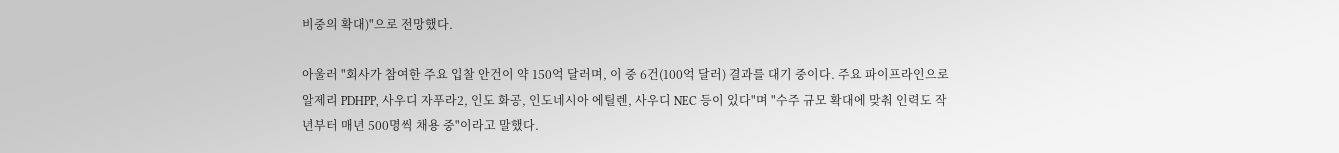비중의 확대)"으로 전망했다.

아울러 "회사가 참여한 주요 입찰 안건이 약 150억 달러며, 이 중 6건(100억 달러) 결과를 대기 중이다. 주요 파이프라인으로 알제리 PDHPP, 사우디 자푸라2, 인도 화공, 인도네시아 에틸렌, 사우디 NEC 등이 있다"며 "수주 규모 확대에 맞춰 인력도 작년부터 매년 500명씩 채용 중"이라고 말했다.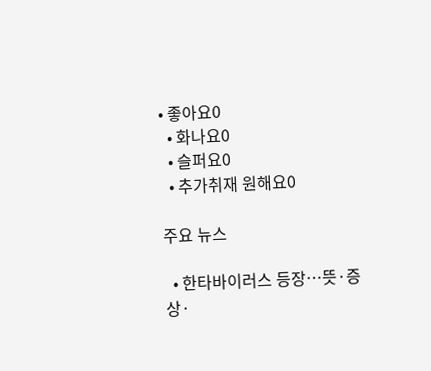• 좋아요0
  • 화나요0
  • 슬퍼요0
  • 추가취재 원해요0

주요 뉴스

  • 한타바이러스 등장…뜻·증상·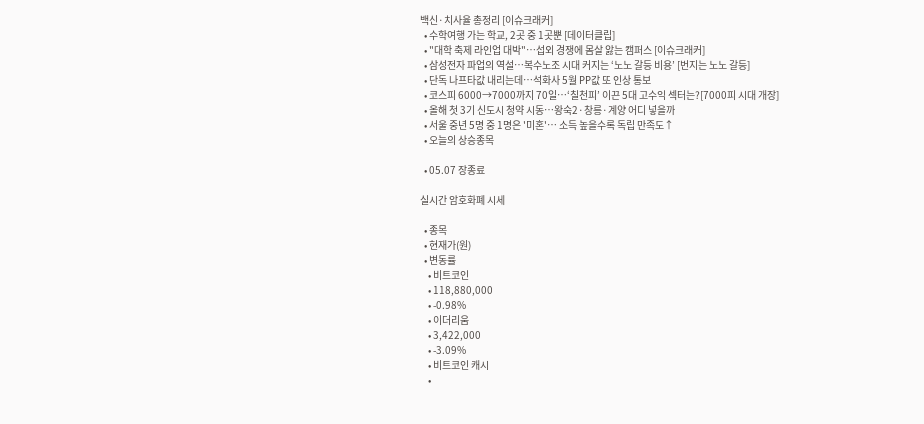백신·치사율 총정리 [이슈크래커]
  • 수학여행 가는 학교, 2곳 중 1곳뿐 [데이터클립]
  • "대학 축제 라인업 대박"⋯섭외 경쟁에 몸살 앓는 캠퍼스 [이슈크래커]
  • 삼성전자 파업의 역설…복수노조 시대 커지는 ‘노노 갈등 비용’ [번지는 노노 갈등]
  • 단독 나프타값 내리는데…석화사 5월 PP값 또 인상 통보
  • 코스피 6000→7000까지 70일⋯‘칠천피’ 이끈 5대 고수익 섹터는?[7000피 시대 개장]
  • 올해 첫 3기 신도시 청약 시동…왕숙2·창릉·계양 어디 넣을까
  • 서울 중년 5명 중 1명은 '미혼'… 소득 높을수록 독립 만족도↑
  • 오늘의 상승종목

  • 05.07 장종료

실시간 암호화폐 시세

  • 종목
  • 현재가(원)
  • 변동률
    • 비트코인
    • 118,880,000
    • -0.98%
    • 이더리움
    • 3,422,000
    • -3.09%
    • 비트코인 캐시
    •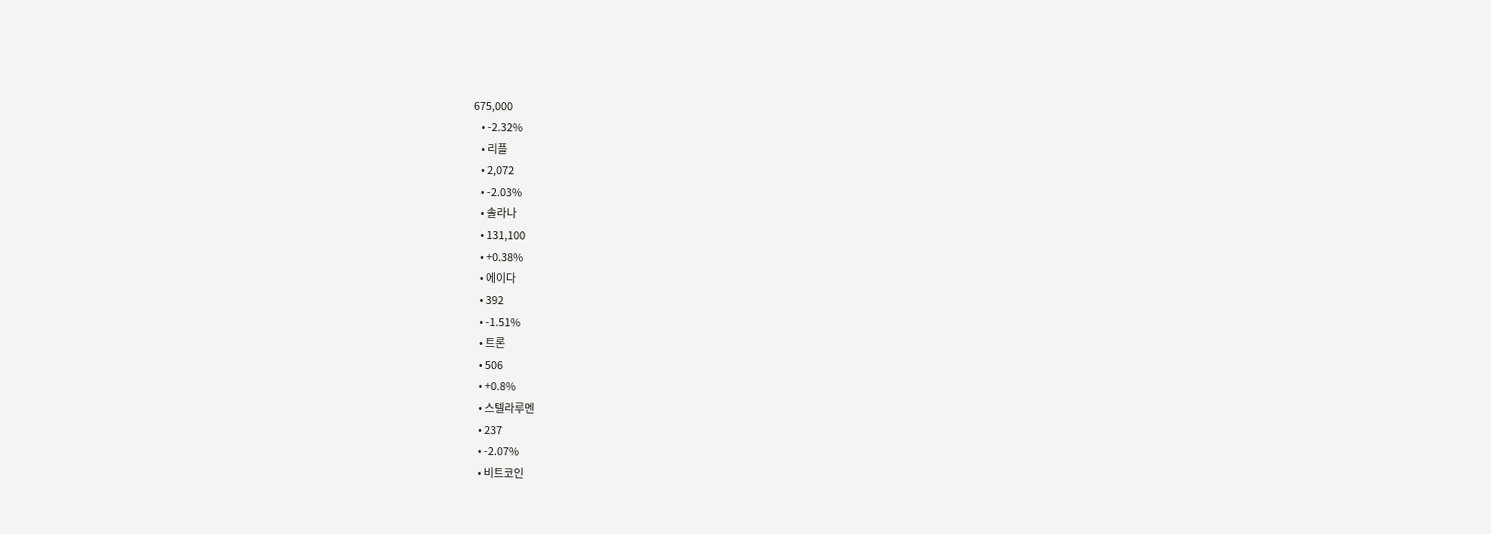675,000
    • -2.32%
    • 리플
    • 2,072
    • -2.03%
    • 솔라나
    • 131,100
    • +0.38%
    • 에이다
    • 392
    • -1.51%
    • 트론
    • 506
    • +0.8%
    • 스텔라루멘
    • 237
    • -2.07%
    • 비트코인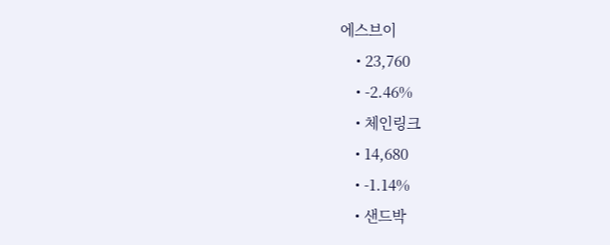에스브이
    • 23,760
    • -2.46%
    • 체인링크
    • 14,680
    • -1.14%
    • 샌드박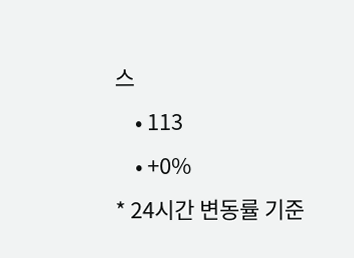스
    • 113
    • +0%
* 24시간 변동률 기준